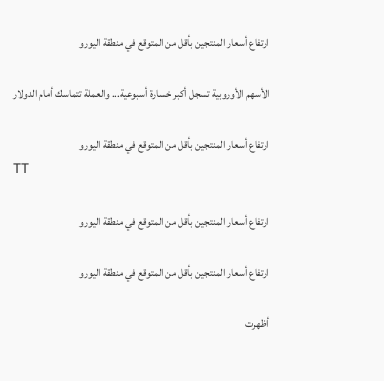ارتفاع أسعار المنتجين بأقل من المتوقع في منطقة اليورو

الأسهم الأوروبية تسجل أكبر خسارة أسبوعية... والعملة تتماسك أمام الدولار

ارتفاع أسعار المنتجين بأقل من المتوقع في منطقة اليورو
TT

ارتفاع أسعار المنتجين بأقل من المتوقع في منطقة اليورو

ارتفاع أسعار المنتجين بأقل من المتوقع في منطقة اليورو

أظهرت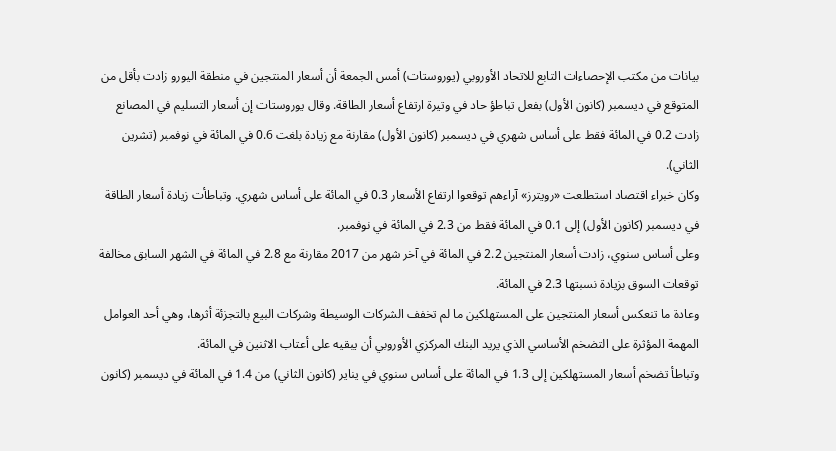بيانات من مكتب الإحصاءات التابع للاتحاد الأوروبي (يوروستات) أمس الجمعة أن أسعار المنتجين في منطقة اليورو زادت بأقل من المتوقع في ديسمبر (كانون الأول) بفعل تباطؤ حاد في وتيرة ارتفاع أسعار الطاقة. وقال يوروستات إن أسعار التسليم في المصانع زادت 0.2 في المائة فقط على أساس شهري في ديسمبر (كانون الأول) مقارنة مع زيادة بلغت 0.6 في المائة في نوفمبر (تشرين الثاني).
وكان خبراء اقتصاد استطلعت «رويترز» آراءهم توقعوا ارتفاع الأسعار 0.3 في المائة على أساس شهري. وتباطأت زيادة أسعار الطاقة في ديسمبر (كانون الأول) إلى 0.1 في المائة فقط من 2.3 في المائة في نوفمبر.
وعلى أساس سنوي، زادت أسعار المنتجين 2.2 في المائة في آخر شهر من 2017 مقارنة مع 2.8 في المائة في الشهر السابق مخالفة توقعات السوق بزيادة نسبتها 2.3 في المائة.
وعادة ما تنعكس أسعار المنتجين على المستهلكين ما لم تخفف الشركات الوسيطة وشركات البيع بالتجزئة أثرها، وهي أحد العوامل المهمة المؤثرة على التضخم الأساسي الذي يريد البنك المركزي الأوروبي أن يبقيه على أعتاب الاثنين في المائة.
وتباطأ تضخم أسعار المستهلكين إلى 1.3 في المائة على أساس سنوي في يناير (كانون الثاني) من 1.4 في المائة في ديسمبر (كانون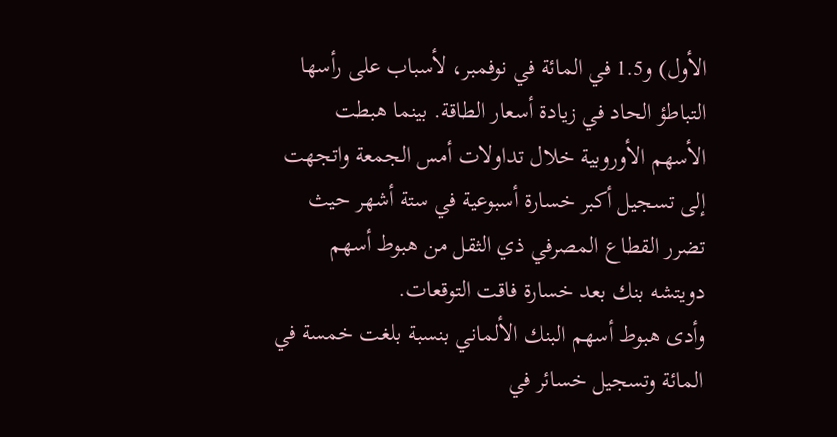الأول) و1.5 في المائة في نوفمبر، لأسباب على رأسها التباطؤ الحاد في زيادة أسعار الطاقة. بينما هبطت الأسهم الأوروبية خلال تداولات أمس الجمعة واتجهت إلى تسجيل أكبر خسارة أسبوعية في ستة أشهر حيث تضرر القطاع المصرفي ذي الثقل من هبوط أسهم دويتشه بنك بعد خسارة فاقت التوقعات.
وأدى هبوط أسهم البنك الألماني بنسبة بلغت خمسة في المائة وتسجيل خسائر في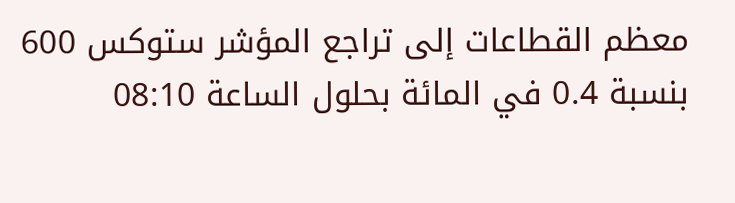معظم القطاعات إلى تراجع المؤشر ستوكس 600 بنسبة 0.4 في المائة بحلول الساعة 08:10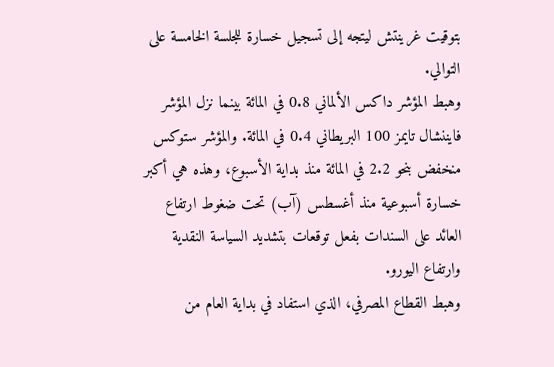بتوقيت غرينتش ليتجه إلى تسجيل خسارة للجلسة الخامسة على التوالي.
وهبط المؤشر داكس الألماني 0.8 في المائة بينما نزل المؤشر فايننشال تايمز 100 البريطاني 0.4 في المائة. والمؤشر ستوكس منخفض بنحو 2.2 في المائة منذ بداية الأسبوع، وهذه هي أكبر خسارة أسبوعية منذ أغسطس (آب) تحت ضغوط ارتفاع العائد على السندات بفعل توقعات بتشديد السياسة النقدية وارتفاع اليورو.
وهبط القطاع المصرفي، الذي استفاد في بداية العام من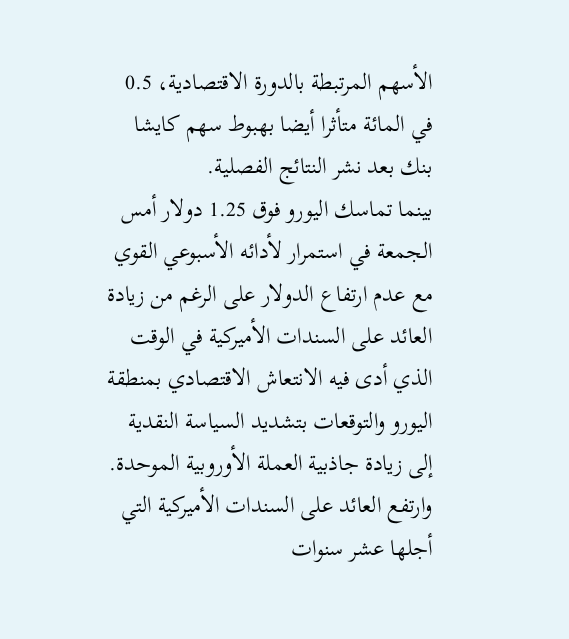الأسهم المرتبطة بالدورة الاقتصادية، 0.5 في المائة متأثرا أيضا بهبوط سهم كايشا بنك بعد نشر النتائج الفصلية.
بينما تماسك اليورو فوق 1.25 دولار أمس الجمعة في استمرار لأدائه الأسبوعي القوي مع عدم ارتفاع الدولار على الرغم من زيادة العائد على السندات الأميركية في الوقت الذي أدى فيه الانتعاش الاقتصادي بمنطقة اليورو والتوقعات بتشديد السياسة النقدية إلى زيادة جاذبية العملة الأوروبية الموحدة.
وارتفع العائد على السندات الأميركية التي أجلها عشر سنوات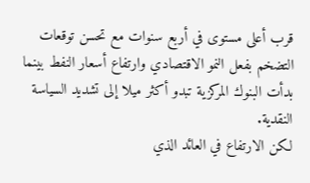قرب أعلى مستوى في أربع سنوات مع تحسن توقعات التضخم بفعل النمو الاقتصادي وارتفاع أسعار النفط بينما بدأت البنوك المركزية تبدو أكثر ميلا إلى تشديد السياسة النقدية.
لكن الارتفاع في العائد الذي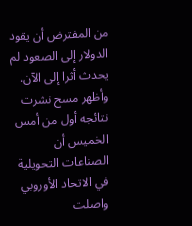من المفترض أن يقود الدولار إلى الصعود لم يحدث أثرا إلى الآن.
وأظهر مسح نشرت نتائجه أول من أمس الخميس أن الصناعات التحويلية في الاتحاد الأوروبي واصلت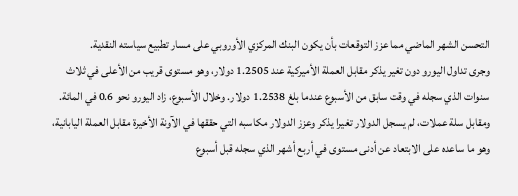التحسن الشهر الماضي مما عزز التوقعات بأن يكون البنك المركزي الأوروبي على مسار تطبيع سياسته النقدية.
وجرى تداول اليورو دون تغير يذكر مقابل العملة الأميركية عند 1.2505 دولار، وهو مستوى قريب من الأعلى في ثلاث سنوات الذي سجله في وقت سابق من الأسبوع عندما بلغ 1.2538 دولار. وخلال الأسبوع، زاد اليورو نحو 0.6 في المائة. ومقابل سلة عملات، لم يسجل الدولار تغيرا يذكر وعزز الدولار مكاسبه التي حققها في الآونة الأخيرة مقابل العملة اليابانية، وهو ما ساعده على الابتعاد عن أدنى مستوى في أربع أشهر الذي سجله قبل أسبوع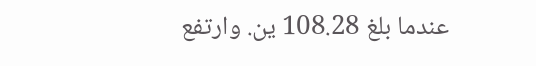عندما بلغ 108.28 ين. وارتفع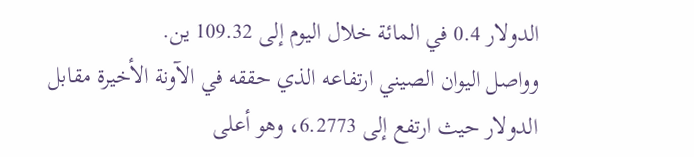الدولار 0.4 في المائة خلال اليوم إلى 109.32 ين.
وواصل اليوان الصيني ارتفاعه الذي حققه في الآونة الأخيرة مقابل الدولار حيث ارتفع إلى 6.2773، وهو أعلى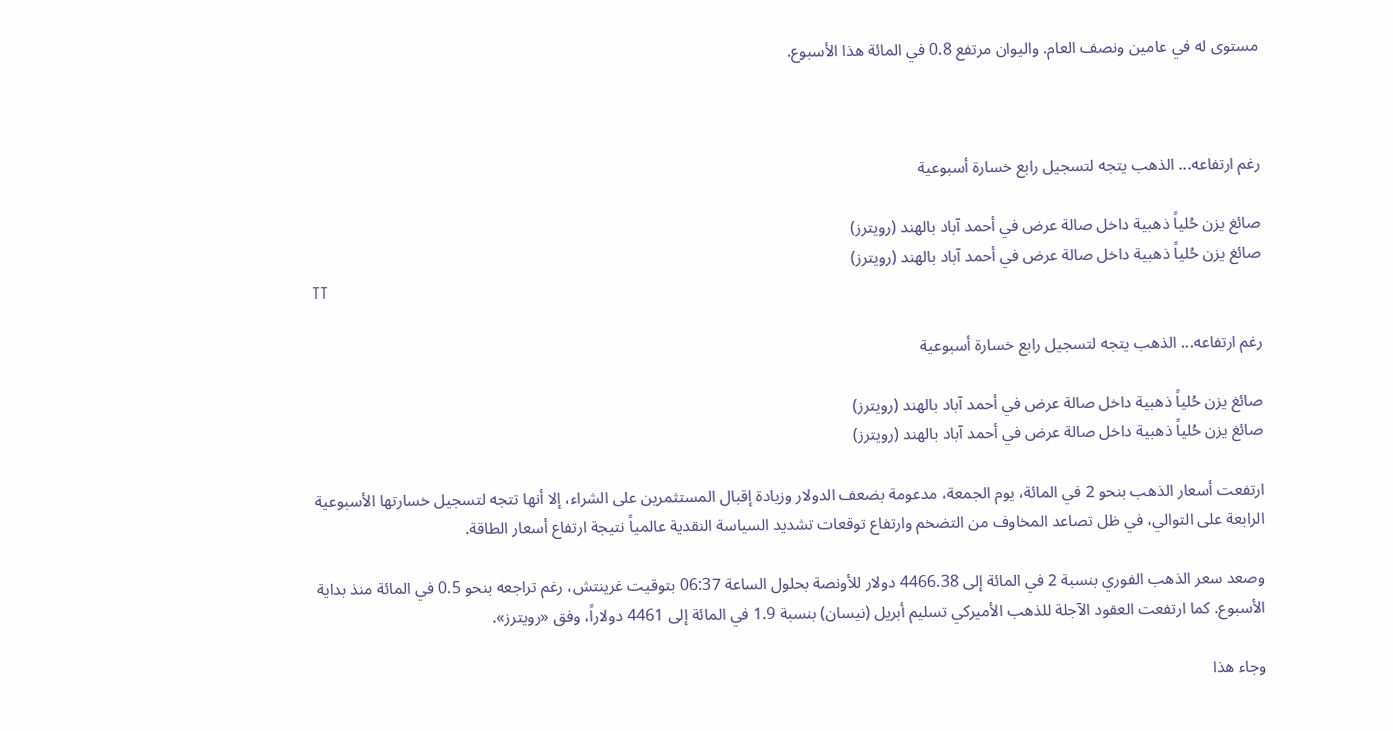مستوى له في عامين ونصف العام. واليوان مرتفع 0.8 في المائة هذا الأسبوع.



رغم ارتفاعه... الذهب يتجه لتسجيل رابع خسارة أسبوعية

صائغ يزن حُلياً ذهبية داخل صالة عرض في أحمد آباد بالهند (رويترز)
صائغ يزن حُلياً ذهبية داخل صالة عرض في أحمد آباد بالهند (رويترز)
TT

رغم ارتفاعه... الذهب يتجه لتسجيل رابع خسارة أسبوعية

صائغ يزن حُلياً ذهبية داخل صالة عرض في أحمد آباد بالهند (رويترز)
صائغ يزن حُلياً ذهبية داخل صالة عرض في أحمد آباد بالهند (رويترز)

ارتفعت أسعار الذهب بنحو 2 في المائة، يوم الجمعة، مدعومة بضعف الدولار وزيادة إقبال المستثمرين على الشراء، إلا أنها تتجه لتسجيل خسارتها الأسبوعية الرابعة على التوالي، في ظل تصاعد المخاوف من التضخم وارتفاع توقعات تشديد السياسة النقدية عالمياً نتيجة ارتفاع أسعار الطاقة.

وصعد سعر الذهب الفوري بنسبة 2 في المائة إلى 4466.38 دولار للأونصة بحلول الساعة 06:37 بتوقيت غرينتش، رغم تراجعه بنحو 0.5 في المائة منذ بداية الأسبوع. كما ارتفعت العقود الآجلة للذهب الأميركي تسليم أبريل (نيسان) بنسبة 1.9 في المائة إلى 4461 دولاراً، وفق «رويترز».

وجاء هذا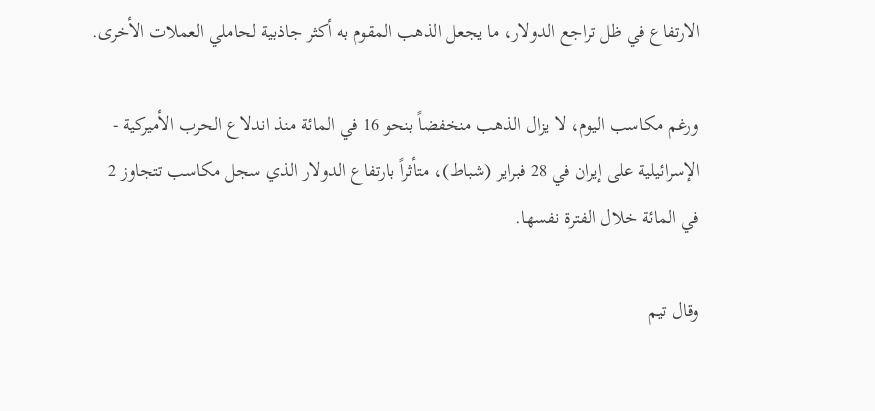الارتفاع في ظل تراجع الدولار، ما يجعل الذهب المقوم به أكثر جاذبية لحاملي العملات الأخرى.

ورغم مكاسب اليوم، لا يزال الذهب منخفضاً بنحو 16 في المائة منذ اندلاع الحرب الأميركية - الإسرائيلية على إيران في 28 فبراير (شباط)، متأثراً بارتفاع الدولار الذي سجل مكاسب تتجاوز 2 في المائة خلال الفترة نفسها.

وقال تيم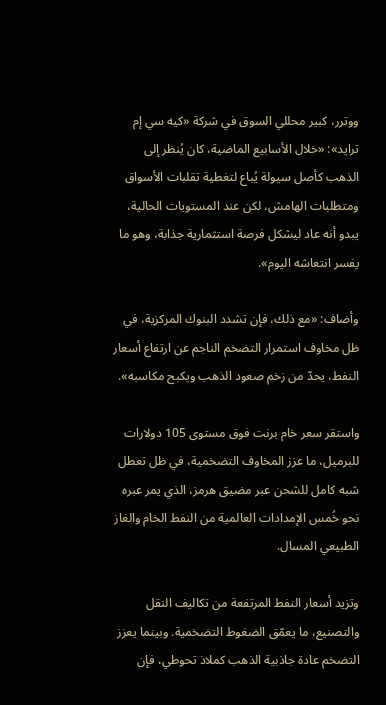ووترر، كبير محللي السوق في شركة «كيه سي إم ترايد»: «خلال الأسابيع الماضية، كان يُنظر إلى الذهب كأصل سيولة يُباع لتغطية تقلبات الأسواق ومتطلبات الهامش، لكن عند المستويات الحالية، يبدو أنه عاد ليشكل فرصة استثمارية جذابة، وهو ما يفسر انتعاشه اليوم».

وأضاف: «مع ذلك، فإن تشدد البنوك المركزية، في ظل مخاوف استمرار التضخم الناجم عن ارتفاع أسعار النفط، يحدّ من زخم صعود الذهب ويكبح مكاسبه».

واستقر سعر خام برنت فوق مستوى 105 دولارات للبرميل، ما عزز المخاوف التضخمية، في ظل تعطل شبه كامل للشحن عبر مضيق هرمز، الذي يمر عبره نحو خُمس الإمدادات العالمية من النفط الخام والغاز الطبيعي المسال.

وتزيد أسعار النفط المرتفعة من تكاليف النقل والتصنيع، ما يعمّق الضغوط التضخمية. وبينما يعزز التضخم عادة جاذبية الذهب كملاذ تحوطي، فإن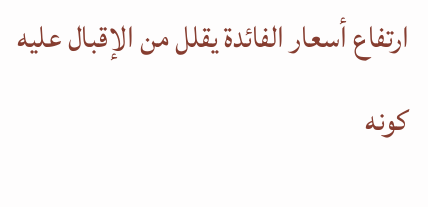ارتفاع أسعار الفائدة يقلل من الإقبال عليه كونه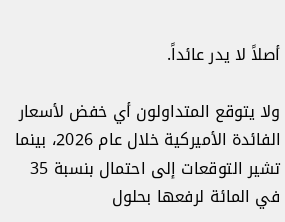أصلاً لا يدر عائداً.

ولا يتوقع المتداولون أي خفض لأسعار الفائدة الأميركية خلال عام 2026، بينما تشير التوقعات إلى احتمال بنسبة 35 في المائة لرفعها بحلول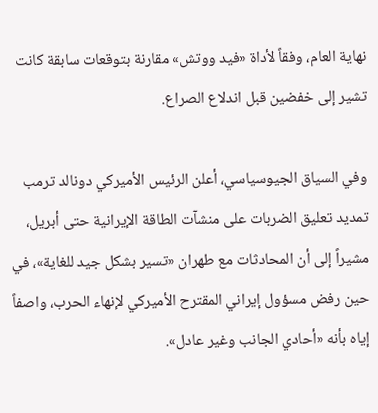نهاية العام، وفقاً لأداة «فيد ووتش» مقارنة بتوقعات سابقة كانت تشير إلى خفضين قبل اندلاع الصراع.

وفي السياق الجيوسياسي، أعلن الرئيس الأميركي دونالد ترمب تمديد تعليق الضربات على منشآت الطاقة الإيرانية حتى أبريل، مشيراً إلى أن المحادثات مع طهران «تسير بشكل جيد للغاية»، في حين رفض مسؤول إيراني المقترح الأميركي لإنهاء الحرب، واصفاً إياه بأنه «أحادي الجانب وغير عادل».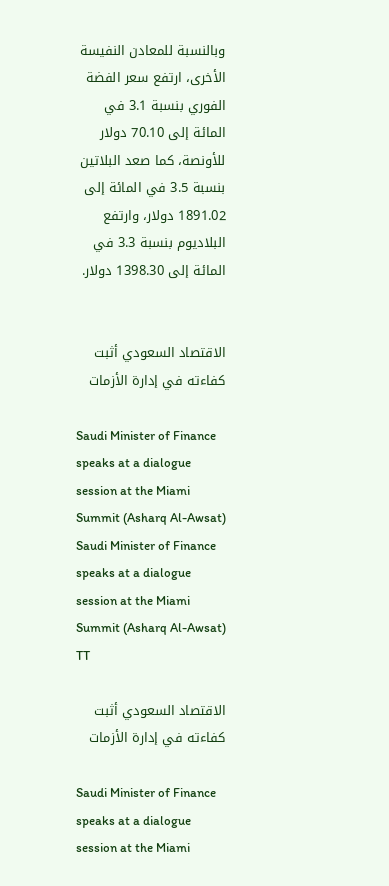وبالنسبة للمعادن النفيسة الأخرى، ارتفع سعر الفضة الفوري بنسبة 3.1 في المائة إلى 70.10 دولار للأونصة، كما صعد البلاتين بنسبة 3.5 في المائة إلى 1891.02 دولار، وارتفع البلاديوم بنسبة 3.3 في المائة إلى 1398.30 دولار.


الاقتصاد السعودي أثبت كفاءته في إدارة الأزمات

Saudi Minister of Finance speaks at a dialogue session at the Miami Summit (Asharq Al-Awsat)
Saudi Minister of Finance speaks at a dialogue session at the Miami Summit (Asharq Al-Awsat)
TT

الاقتصاد السعودي أثبت كفاءته في إدارة الأزمات

Saudi Minister of Finance speaks at a dialogue session at the Miami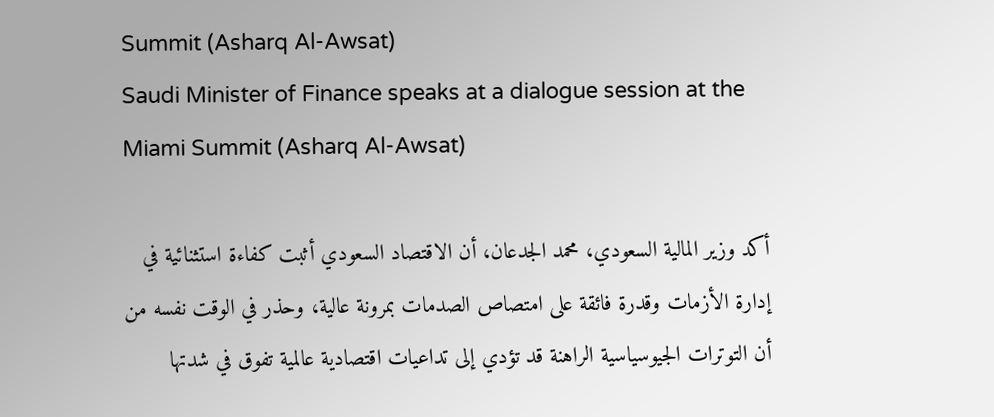Summit (Asharq Al-Awsat)
Saudi Minister of Finance speaks at a dialogue session at the Miami Summit (Asharq Al-Awsat)

أكد وزير المالية السعودي، محمد الجدعان، أن الاقتصاد السعودي أثبت كفاءة استثنائية في إدارة الأزمات وقدرة فائقة على امتصاص الصدمات بمرونة عالية، وحذر في الوقت نفسه من أن التوترات الجيوسياسية الراهنة قد تؤدي إلى تداعيات اقتصادية عالمية تفوق في شدتها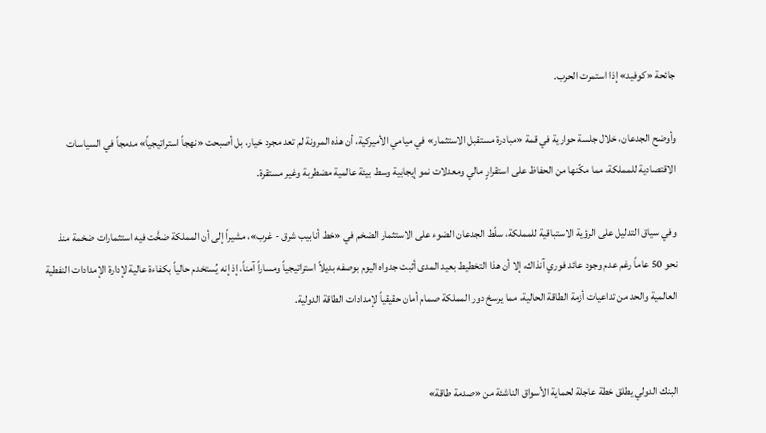جائحة «كوفيد» إذا استمرت الحرب.

وأوضح الجدعان، خلال جلسة حوارية في قمة «مبادرة مستقبل الاستثمار» في ميامي الأميركية، أن هذه المرونة لم تعد مجرد خيار، بل أصبحت «نهجاً استراتيجياً» مدمجاً في السياسات الاقتصادية للمملكة، مما مكّنها من الحفاظ على استقرارٍ مالي ومعدلات نمو إيجابية وسط بيئة عالمية مضطربة وغير مستقرة.

وفي سياق التدليل على الرؤية الاستباقية للمملكة، سلّط الجدعان الضوء على الاستثمار الضخم في «خط أنابيب شرق - غرب»، مشيراً إلى أن المملكة ضخَّت فيه استثمارات ضخمة منذ نحو 50 عاماً رغم عدم وجود عائد فوري آنذاك، إلا أن هذا التخطيط بعيد المدى أثبت جدواه اليوم بوصفه بديلاً استراتيجياً ومساراً آمناً، إذ إنه يُستخدم حالياً بكفاءة عالية لإدارة الإمدادات النفطية العالمية والحد من تداعيات أزمة الطاقة الحالية، مما يرسخ دور المملكة صمام أمان حقيقياً لإمدادات الطاقة الدولية.


البنك الدولي يطلق خطة عاجلة لحماية الأسواق الناشئة من «صدمة طاقة»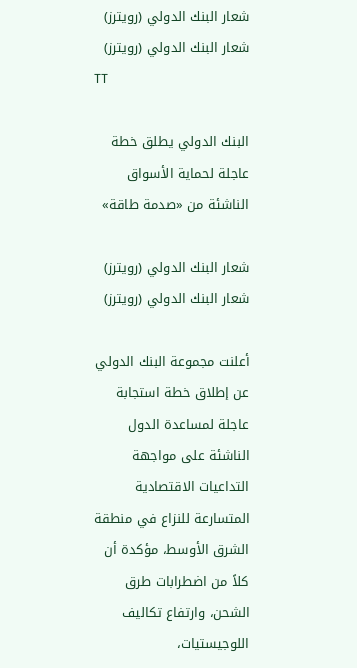شعار البنك الدولي (رويترز)
شعار البنك الدولي (رويترز)
TT

البنك الدولي يطلق خطة عاجلة لحماية الأسواق الناشئة من «صدمة طاقة»

شعار البنك الدولي (رويترز)
شعار البنك الدولي (رويترز)

أعلنت مجموعة البنك الدولي عن إطلاق خطة استجابة عاجلة لمساعدة الدول الناشئة على مواجهة التداعيات الاقتصادية المتسارعة للنزاع في منطقة الشرق الأوسط، مؤكدة أن كلاً من اضطرابات طرق الشحن، وارتفاع تكاليف اللوجيستيات،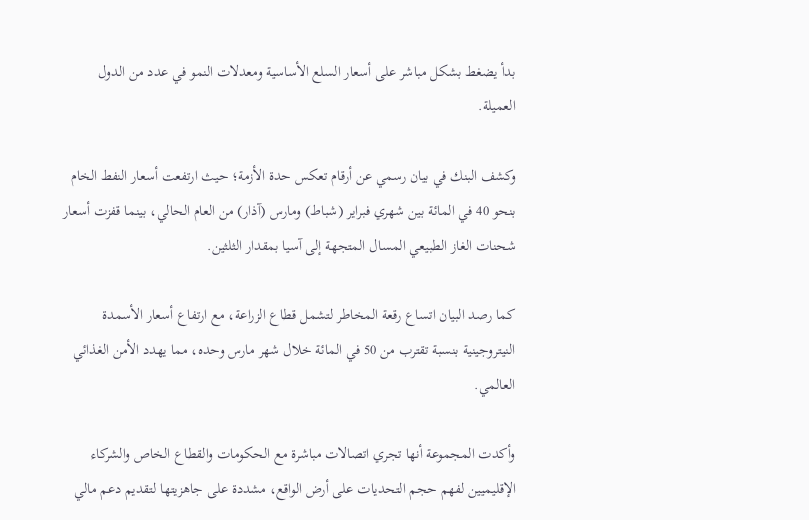بدأ يضغط بشكل مباشر على أسعار السلع الأساسية ومعدلات النمو في عدد من الدول العميلة.

وكشف البنك في بيان رسمي عن أرقام تعكس حدة الأزمة؛ حيث ارتفعت أسعار النفط الخام بنحو 40 في المائة بين شهري فبراير (شباط) ومارس (آذار) من العام الحالي، بينما قفزت أسعار شحنات الغاز الطبيعي المسال المتجهة إلى آسيا بمقدار الثلثين.

كما رصد البيان اتساع رقعة المخاطر لتشمل قطاع الزراعة، مع ارتفاع أسعار الأسمدة النيتروجينية بنسبة تقترب من 50 في المائة خلال شهر مارس وحده، مما يهدد الأمن الغذائي العالمي.

وأكدت المجموعة أنها تجري اتصالات مباشرة مع الحكومات والقطاع الخاص والشركاء الإقليميين لفهم حجم التحديات على أرض الواقع، مشددة على جاهزيتها لتقديم دعم مالي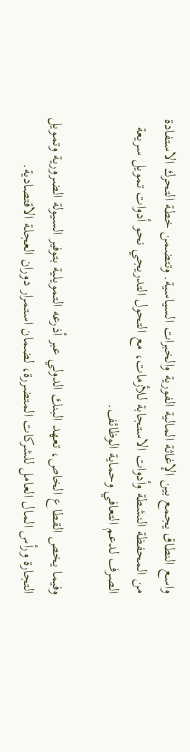واسع النطاق يجمع بين الإغاثة المالية الفورية والخبرات السياسية. وتتضمن خطة التحرك الاستفادة من المحفظة النشطة وأدوات الاستجابة للأزمات، مع التحول التدريجي نحو أدوات تمويل سريعة الصرف لدعم التعافي وحماية الوظائف.

وفيما يخص القطاع الخاص، تعهد البنك الدولي عبر أذرعه التمويلية بتوفير السيولة الضرورية وتمويل التجارة ورأس المال العامل للشركات المتضررة، لضمان استمرار دوران العجلة الاقتصادية.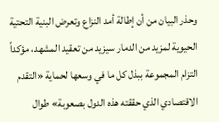وحذر البيان من أن إطالة أمد النزاع وتعرض البنية التحتية الحيوية لمزيد من الدمار سيزيد من تعقيد المشهد، مؤكداً التزام المجموعة ببذل كل ما في وسعها لحماية «التقدم الاقتصادي الذي حققته هذه الدول بصعوبة» طوال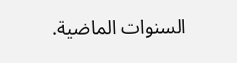السنوات الماضية.